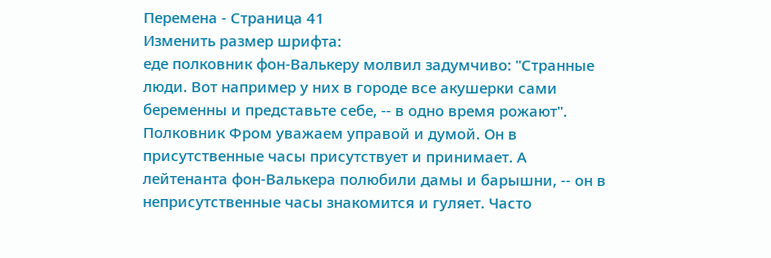Перемена - Страница 41
Изменить размер шрифта:
еде полковник фон-Валькеру молвил задумчиво: "Странные люди. Вот например у них в городе все акушерки сами беременны и представьте себе, -- в одно время рожают". Полковник Фром уважаем управой и думой. Он в присутственные часы присутствует и принимает. А лейтенанта фон-Валькера полюбили дамы и барышни, -- он в неприсутственные часы знакомится и гуляет. Часто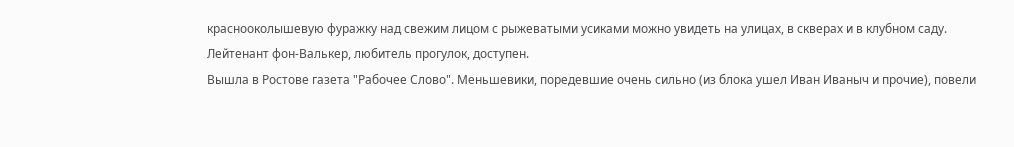краснооколышевую фуражку над свежим лицом с рыжеватыми усиками можно увидеть на улицах, в скверах и в клубном саду. Лейтенант фон-Валькер, любитель прогулок, доступен.
Вышла в Ростове газета "Рабочее Слово". Меньшевики, поредевшие очень сильно (из блока ушел Иван Иваныч и прочие), повели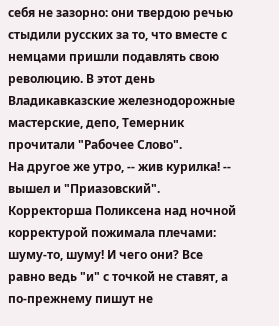себя не зазорно: они твердою речью стыдили русских за то, что вместе с немцами пришли подавлять свою революцию. В этот день Владикавказские железнодорожные мастерские, депо, Темерник прочитали "Рабочее Слово".
На другое же утро, -- жив курилка! -- вышел и "Приазовский". Корректорша Поликсена над ночной корректурой пожимала плечами: шуму-то, шуму! И чего они? Все равно ведь "и" с точкой не ставят, а по-прежнему пишут не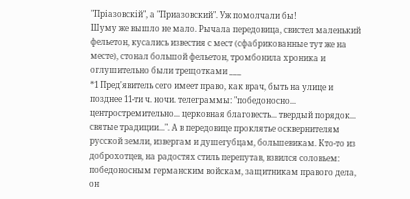"Прiазовскiй", а "Приазовский". Уж помолчали бы!
Шуму же вышло не мало. Рычала передовица, свистел маленький фельетон, кусались известия с мест (сфабрикованные тут же на месте), стонал большой фельетон, тромбонила хроника и оглушительно были трещотками ___
*1 Пред'явитель сего имеет право, как врач, быть на улице и позднее 11-ти ч. ночи. телеграммы: "победоносно... центростремительно... церковная благовесть... твердый порядок... святые традиции...". А в передовице проклятье осквернителям русской земли, извергам и душегубцам, большевикам. Кто-то из доброхотцев, на радостях стиль перепутав, взвился соловьем: победоносным германским войскам, защитникам правого дела, он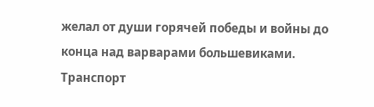желал от души горячей победы и войны до конца над варварами большевиками.
Транспорт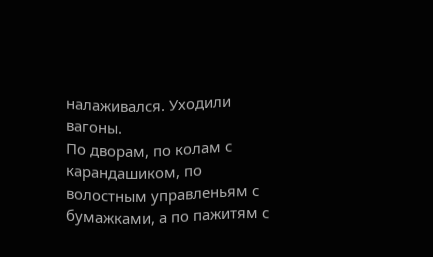налаживался. Уходили вагоны.
По дворам, по колам с карандашиком, по волостным управленьям с бумажками, а по пажитям с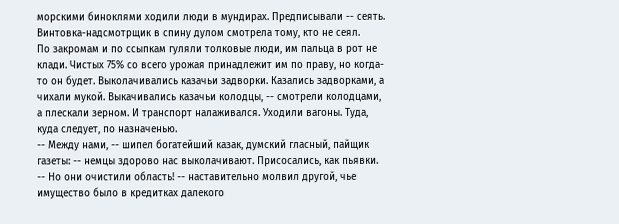морскими биноклями ходили люди в мундирах. Предписывали -- сеять. Винтовка-надсмотрщик в спину дулом смотрела тому, кто не сеял.
По закромам и по ссыпкам гуляли толковые люди, им пальца в рот не клади. Чистых 75% со всего урожая принадлежит им по праву, но когда-то он будет. Выколачивались казачьи задворки. Казались задворками, а чихали мукой. Выкачивались казачьи колодцы, -- смотрели колодцами, а плескали зерном. И транспорт налаживался. Уходили вагоны. Туда, куда следует, по назначенью.
-- Между нами, -- шипел богатейший казак, думский гласный, пайщик газеты: -- немцы здорово нас выколачивают. Присосались, как пьявки.
-- Но они очистили область! -- наставительно молвил другой, чье имущество было в кредитках далекого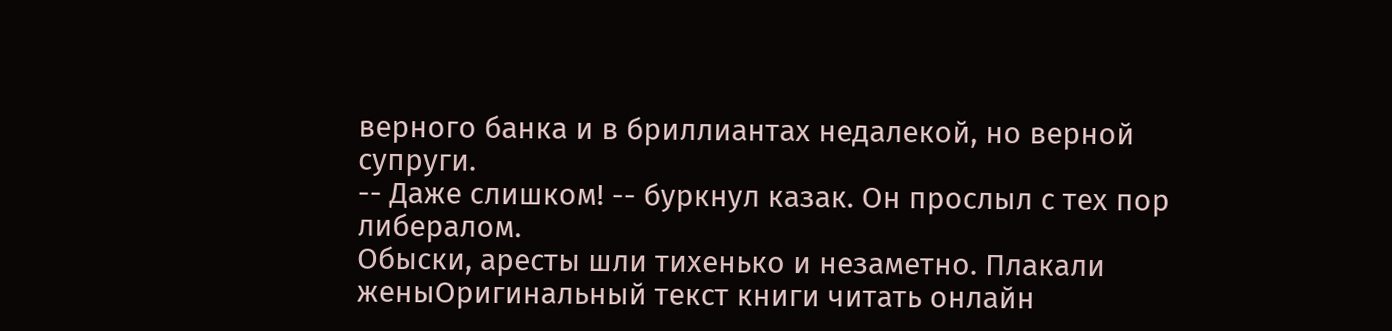верного банка и в бриллиантах недалекой, но верной супруги.
-- Даже слишком! -- буркнул казак. Он прослыл с тех пор либералом.
Обыски, аресты шли тихенько и незаметно. Плакали женыОригинальный текст книги читать онлайн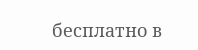бесплатно в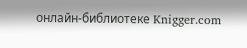онлайн-библиотеке Knigger.com